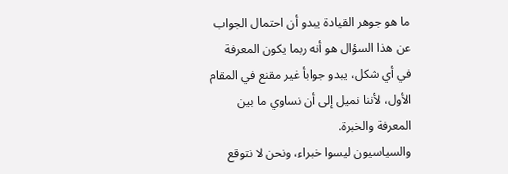ما هو جوهر القيادة يبدو أن احتمال الجواب عن هذا السؤال هو أنه ربما يكون المعرفة في أي شكل، يبدو جوابأ غير مقنع في المقام الأول، لأننا نميل إلى أن نساوي ما بين المعرفة والخبرة.
والسياسيون ليسوا خبراء، ونحن لا نتوقع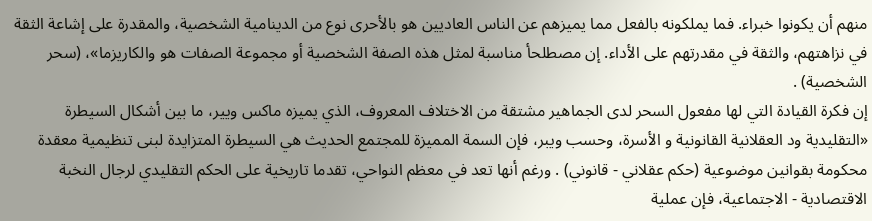منهم أن يكونوا خبراء. فما يملكونه بالفعل مما يميزهم عن الناس العاديين هو بالأحرى نوع من الدينامية الشخصية، والمقدرة على إشاعة الثقة في نزاهتهم، والثقة في مقدرتهم على الأداء. إن مصطلحأ مناسبة لمثل هذه الصفة الشخصية أو مجموعة الصفات هو والكاريزما»، (سحر الشخصية) .
إن فكرة القيادة التي لها مفعول السحر لدى الجماهير مشتقة من الاختلاف المعروف، الذي يميزه ماکس ويير، ما بين أشكال السيطرة «التقليدية ود العقلانية القانونية و الأسرة، وحسب ويبر، فإن السمة المميزة للمجتمع الحديث هي السيطرة المتزايدة لبنى تنظيمية معقدة محكومة بقوانين موضوعية (حكم عقلاني - قانوني) . ورغم أنها تعد في معظم النواحي، تقدما تاريخية على الحكم التقليدي لرجال النخبة الاقتصادية - الاجتماعية، فإن عملية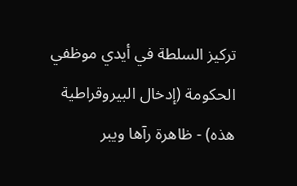تركيز السلطة في أيدي موظفي الحكومة (إدخال البيروقراطية هذه) - ظاهرة رآها ويبر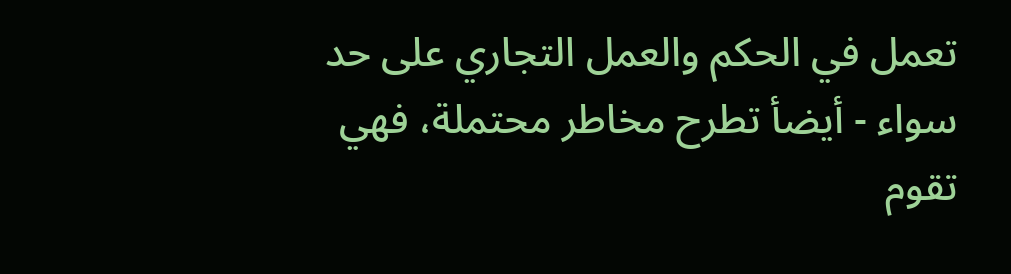تعمل في الحكم والعمل التجاري على حد سواء - أيضأ تطرح مخاطر محتملة، فهي تقوم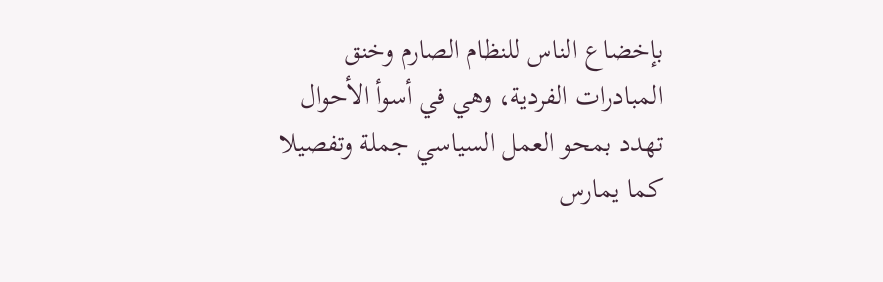بإخضاع الناس للنظام الصارم وخنق المبادرات الفردية، وهي في أسوأ الأحوال تهدد بمحو العمل السياسي جملة وتفصيلا كما يمارس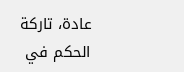عادة، تاركة الحكم في